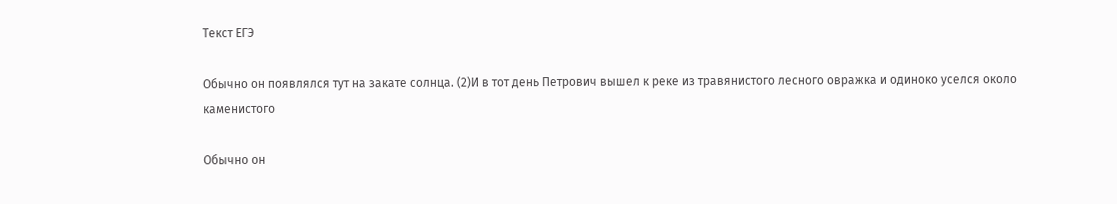Текст ЕГЭ

Обычно он появлялся тут на закате солнца. (2)И в тот день Петрович вышел к реке из травянистого лесного овражка и одиноко уселся около каменистого

Обычно он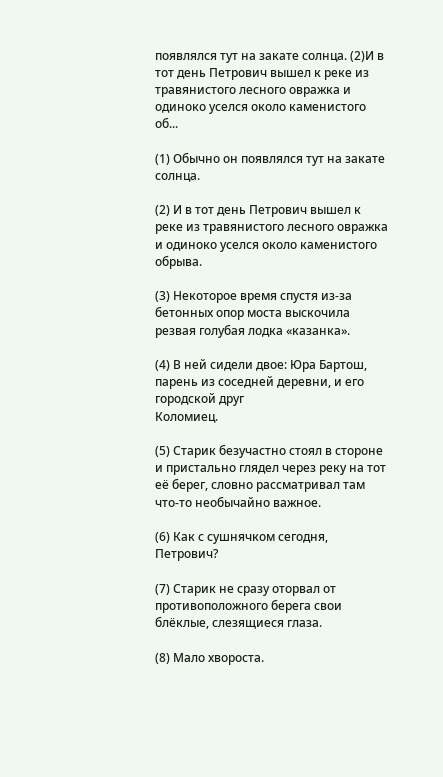появлялся тут на закате солнца. (2)И в тот день Петрович вышел к реке из травянистого лесного овражка и одиноко уселся около каменистого об...

(1) Обычно он появлялся тут на закате солнца.

(2) И в тот день Петрович вышел к реке из травянистого лесного овражка и одиноко уселся около каменистого обрыва.

(3) Некоторое время спустя из-за бетонных опор моста выскочила резвая голубая лодка «казанка».

(4) В ней сидели двое: Юра Бартош, парень из соседней деревни, и его городской друг
Коломиец.

(5) Старик безучастно стоял в стороне и пристально глядел через реку на тот её берег, словно рассматривал там что-то необычайно важное.

(6) Как с сушнячком сегодня, Петрович?

(7) Старик не сразу оторвал от противоположного берега свои блёклые, слезящиеся глаза.

(8) Мало хвороста.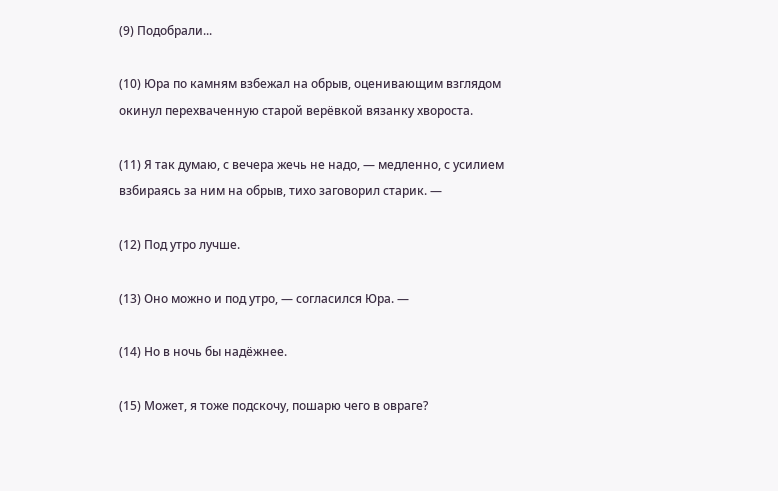(9) Подобрали...

(10) Юра по камням взбежал на обрыв, оценивающим взглядом окинул перехваченную старой верёвкой вязанку хвороста.

(11) Я так думаю, с вечера жечь не надо, — медленно, с усилием взбираясь за ним на обрыв, тихо заговорил старик. —

(12) Под утро лучше.

(13) Оно можно и под утро, — согласился Юра. —

(14) Но в ночь бы надёжнее.

(15) Может, я тоже подскочу, пошарю чего в овраге?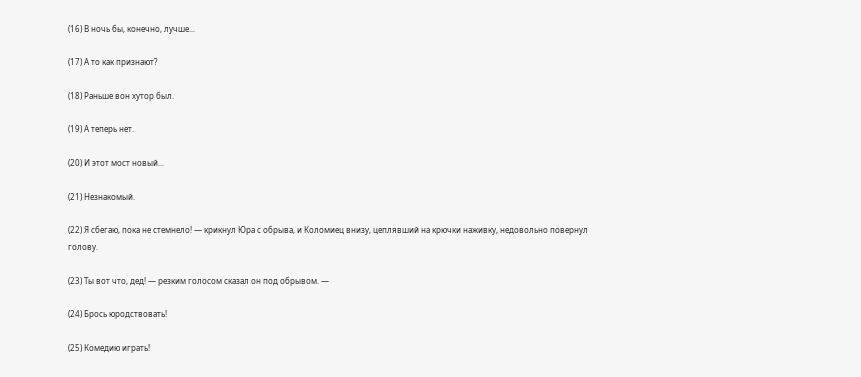(16) В ночь бы, конечно, лучше...

(17) А то как признают?

(18) Раньше вон хутор был.

(19) А теперь нет.

(20) И этот мост новый...

(21) Незнакомый.

(22) Я сбегаю, пока не стемнело! — крикнул Юра с обрыва, и Коломиец внизу, цеплявший на крючки наживку, недовольно повернул голову.

(23) Ты вот что, дед! — резким голосом сказал он под обрывом. —

(24) Брось юродствовать!

(25) Комедию играть!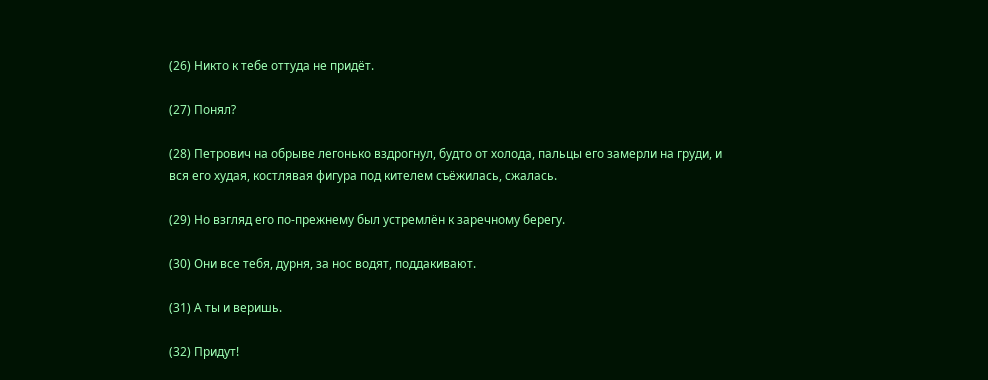(26) Никто к тебе оттуда не придёт.

(27) Понял?

(28) Петрович на обрыве легонько вздрогнул, будто от холода, пальцы его замерли на груди, и вся его худая, костлявая фигура под кителем съёжилась, сжалась.

(29) Но взгляд его по-прежнему был устремлён к заречному берегу.

(30) Они все тебя, дурня, за нос водят, поддакивают.

(31) А ты и веришь.

(32) Придут!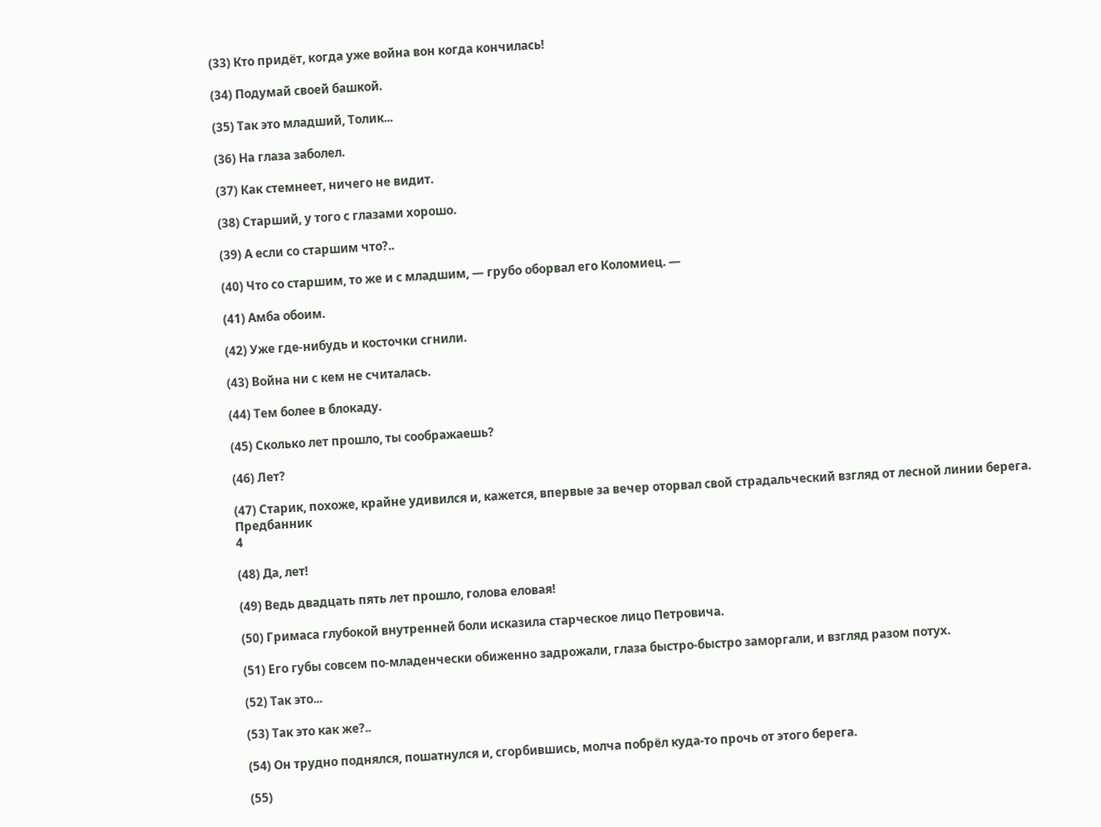(33) Кто придёт, когда уже война вон когда кончилась!

(34) Подумай своей башкой.

(35) Так это младший, Толик...

(36) На глаза заболел.

(37) Как стемнеет, ничего не видит.

(38) Старший, у того с глазами хорошо.

(39) А если со старшим что?..

(40) Что со старшим, то же и с младшим, — грубо оборвал его Коломиец. —

(41) Амба обоим.

(42) Уже где-нибудь и косточки сгнили.

(43) Война ни с кем не считалась.

(44) Тем более в блокаду.

(45) Сколько лет прошло, ты соображаешь?

(46) Лет?

(47) Старик, похоже, крайне удивился и, кажется, впервые за вечер оторвал свой страдальческий взгляд от лесной линии берега.
Предбанник
4

(48) Да, лет!

(49) Ведь двадцать пять лет прошло, голова еловая!

(50) Гримаса глубокой внутренней боли исказила старческое лицо Петровича.

(51) Его губы совсем по-младенчески обиженно задрожали, глаза быстро-быстро заморгали, и взгляд разом потух.

(52) Так это...

(53) Так это как же?..

(54) Он трудно поднялся, пошатнулся и, сгорбившись, молча побрёл куда-то прочь от этого берега.

(55)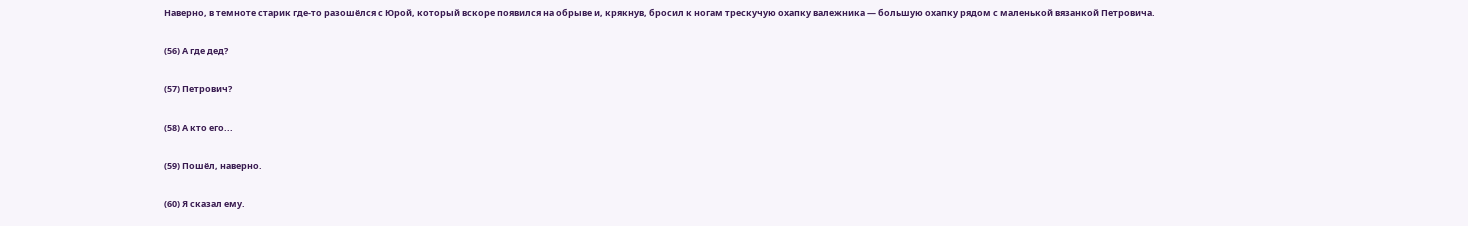Наверно, в темноте старик где-то разошёлся с Юрой, который вскоре появился на обрыве и, крякнув, бросил к ногам трескучую охапку валежника — большую охапку рядом с маленькой вязанкой Петровича.

(56) А где дед?

(57) Петрович?

(58) А кто его...

(59) Пошёл, наверно.

(60) Я сказал ему.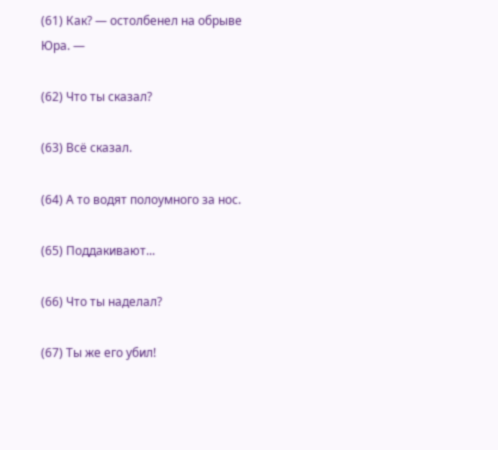(61) Как? — остолбенел на обрыве Юра. —

(62) Что ты сказал?

(63) Всё сказал.

(64) А то водят полоумного за нос.

(65) Поддакивают...

(66) Что ты наделал?

(67) Ты же его убил!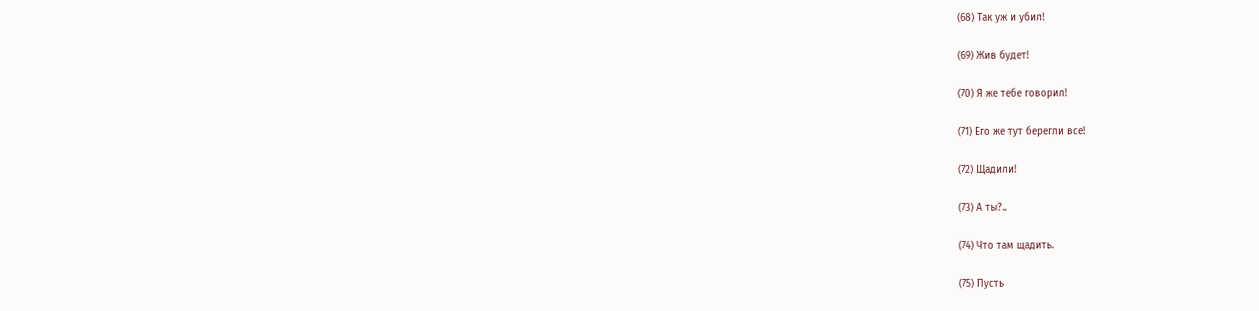(68) Так уж и убил!

(69) Жив будет!

(70) Я же тебе говорил!

(71) Его же тут берегли все!

(72) Щадили!

(73) А ты?..

(74) Что там щадить.

(75) Пусть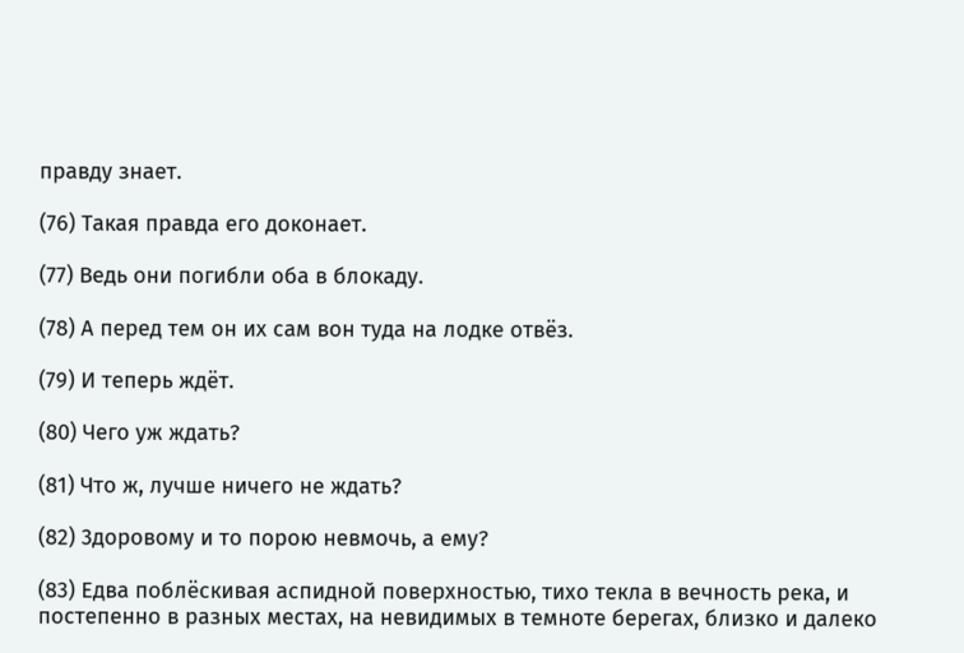правду знает.

(76) Такая правда его доконает.

(77) Ведь они погибли оба в блокаду.

(78) А перед тем он их сам вон туда на лодке отвёз.

(79) И теперь ждёт.

(80) Чего уж ждать?

(81) Что ж, лучше ничего не ждать?

(82) 3доровому и то порою невмочь, а ему?

(83) Едва поблёскивая аспидной поверхностью, тихо текла в вечность река, и постепенно в разных местах, на невидимых в темноте берегах, близко и далеко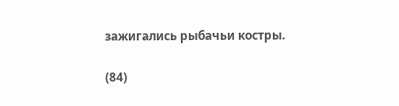зажигались рыбачьи костры.

(84)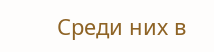Среди них в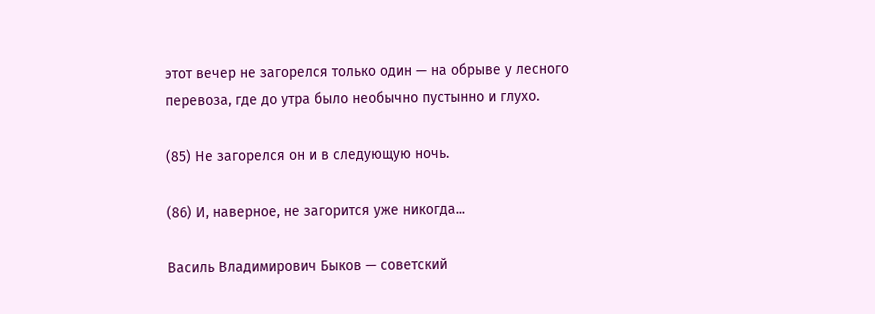этот вечер не загорелся только один — на обрыве у лесного перевоза, где до утра было необычно пустынно и глухо.

(85) Не загорелся он и в следующую ночь.

(86) И, наверное, не загорится уже никогда...

Василь Владимирович Быков — советский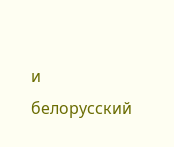и белорусский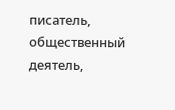писатель, общественный деятель,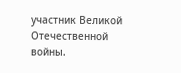участник Великой Отечественной войны.